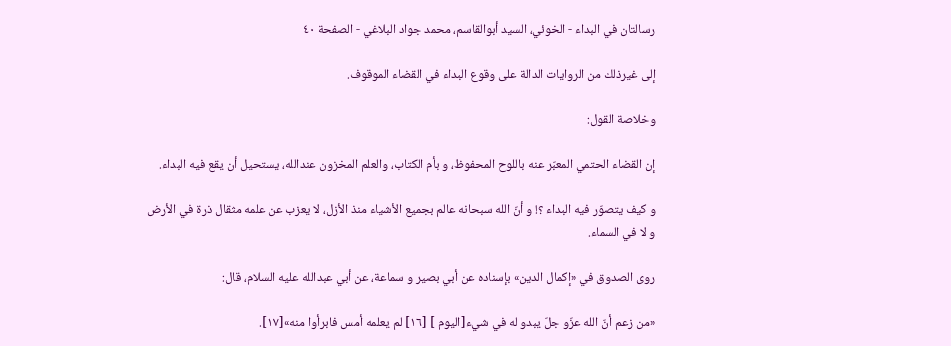رسالتان في البداء - الخوئي، السيد أبوالقاسم، محمد جواد البلاغي - الصفحة ٤٠

إلى غيرذلك من الروايات الدالة على وقوع البداء في القضاء الموقوف.

وخلاصة القول:

إن القضاء الحتمي المعبّر عنه باللوح المحفوظ، و بأم الكتاب، والعلم المخزون عندالله، يستحيل أن يقع فيه البداء.

و كيف يتصوّر فيه البداء ؟! و أنّ الله سبحانه عالم بجميع الأشياء منذ الأزل، لا يعزب عن علمه مثقال ذرة في الأرض و لا في السماء.

روى الصدوق في «إكمال الدين» بإسناده عن أبي بصير و سماعة، عن أبي عبدالله عليه السلام، قال:

«من زعم أنّ الله عزّو جلّ يبدو له في شيء[اليوم ] [١٦] لم يعلمه أمس فابرأوا منه»[١٧].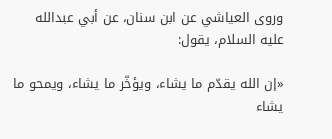وروى العياشي عن ابن سنان، عن أبي عبدالله عليه السلام، يقول:

«إن الله يقدّم ما يشاء، ويؤخّر ما يشاء، ويمحو ما يشاء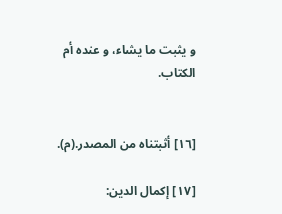و يثبت ما يشاء، و عنده أم الكتاب.


[١٦] أثبتناه من المصدر.(م).

[١٧] إكمال الدين: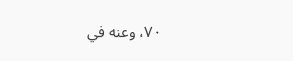٧٠، وعنه في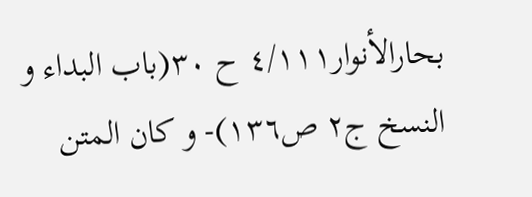بحارالأنوار٤/١١١ ح ٣٠(باب البداء و النسخ ج٢ ص١٣٦)- و كان المتن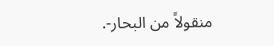منقولاً من البحار-.